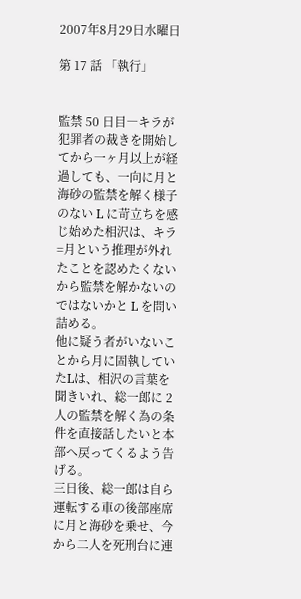2007年8月29日水曜日

第 17 話 「執行」


監禁 50 日目―キラが犯罪者の裁きを開始してから一ヶ月以上が経過しても、一向に月と海砂の監禁を解く様子のない L に苛立ちを感じ始めた相沢は、キラ=月という推理が外れたことを認めたくないから監禁を解かないのではないかと L を問い詰める。
他に疑う者がいないことから月に固執していたLは、相沢の言葉を聞きいれ、総一郎に 2 人の監禁を解く為の条件を直接話したいと本部へ戻ってくるよう告げる。
三日後、総一郎は自ら運転する車の後部座席に月と海砂を乗せ、今から二人を死刑台に連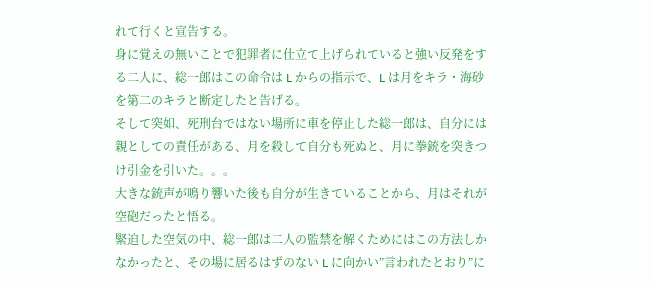れて行くと宣告する。
身に覚えの無いことで犯罪者に仕立て上げられていると強い反発をする二人に、総一郎はこの命令は L からの指示で、L は月をキラ・海砂を第二のキラと断定したと告げる。
そして突如、死刑台ではない場所に車を停止した総一郎は、自分には親としての責任がある、月を殺して自分も死ぬと、月に拳銃を突きつけ引金を引いた。。。
大きな銃声が鳴り響いた後も自分が生きていることから、月はそれが空砲だったと悟る。
緊迫した空気の中、総一郎は二人の監禁を解くためにはこの方法しかなかったと、その場に居るはずのない L に向かい”言われたとおり”に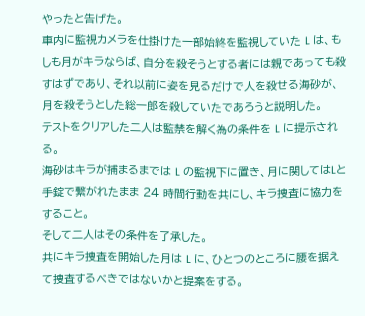やったと告げた。
車内に監視カメラを仕掛けた一部始終を監視していた L は、もしも月がキラならば、自分を殺そうとする者には親であっても殺すはずであり、それ以前に姿を見るだけで人を殺せる海砂が、月を殺そうとした総一郎を殺していたであろうと説明した。
テストをクリアした二人は監禁を解く為の条件を L に提示される。
海砂はキラが捕まるまでは L の監視下に置き、月に関してはLと手錠で繋がれたまま 24 時間行動を共にし、キラ捜査に協力をすること。
そして二人はその条件を了承した。
共にキラ捜査を開始した月は L に、ひとつのところに腰を据えて捜査するべきではないかと提案をする。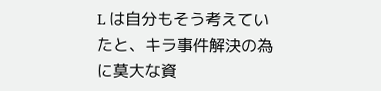L は自分もそう考えていたと、キラ事件解決の為に莫大な資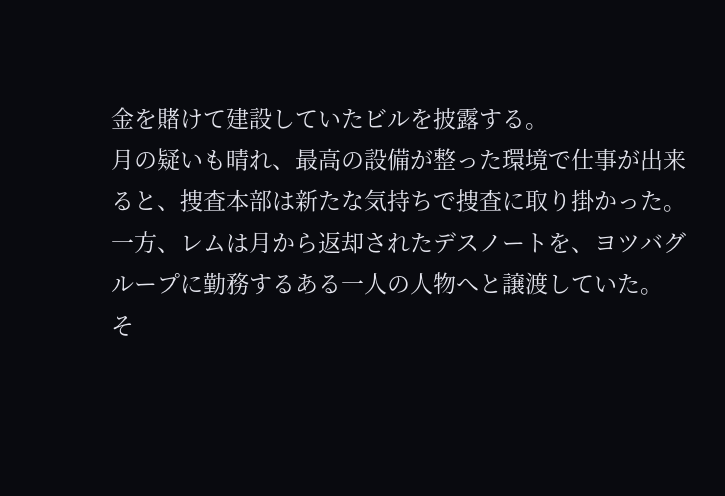金を賭けて建設していたビルを披露する。
月の疑いも晴れ、最高の設備が整った環境で仕事が出来ると、捜査本部は新たな気持ちで捜査に取り掛かった。
一方、レムは月から返却されたデスノートを、ヨツバグループに勤務するある一人の人物へと譲渡していた。
そ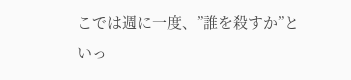こでは週に一度、”誰を殺すか”といっ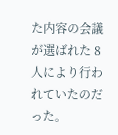た内容の会議が選ばれた 8 人により行われていたのだった。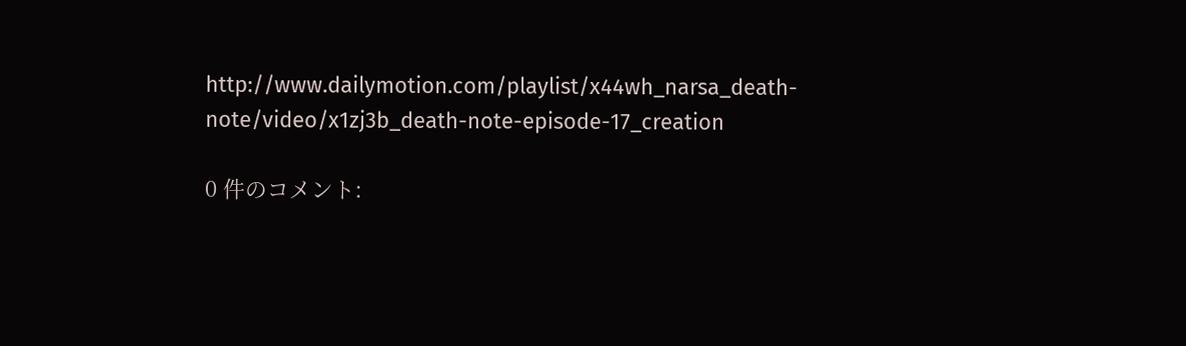http://www.dailymotion.com/playlist/x44wh_narsa_death-note/video/x1zj3b_death-note-episode-17_creation

0 件のコメント: